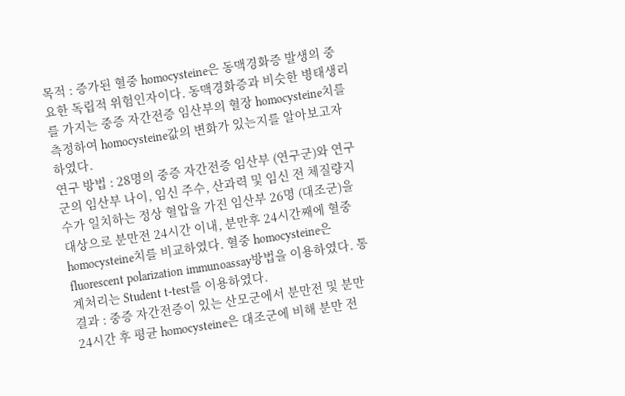목적 : 증가된 혈중 homocysteine은 동맥경화증 발생의 중요한 독립적 위험인자이다. 동맥경화증과 비슷한 병태생리를 가지는 중증 자간전증 임산부의 혈장 homocysteine치를 측정하여 homocysteine값의 변화가 있는지를 알아보고자 하였다.
연구 방법 : 28명의 중증 자간전증 임산부 (연구군)와 연구군의 임산부 나이, 임신 주수, 산과력 및 임신 전 체질량지수가 일치하는 정상 혈압을 가진 임산부 26명 (대조군)을 대상으로 분만전 24시간 이내, 분만후 24시간째에 혈중 homocysteine치를 비교하였다. 혈중 homocysteine은 fluorescent polarization immunoassay방법을 이용하였다. 통계처리는 Student t-test를 이용하였다.
결과 : 중증 자간전증이 있는 산모군에서 분만전 및 분만 24시간 후 평균 homocysteine은 대조군에 비해 분만 전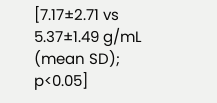[7.17±2.71 vs 5.37±1.49 g/mL (mean SD); p<0.05]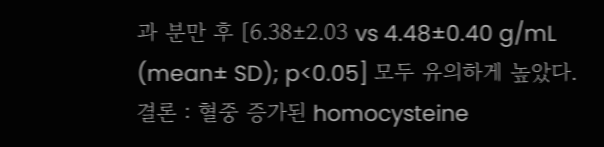과 분만 후 [6.38±2.03 vs 4.48±0.40 g/mL (mean± SD); p<0.05] 모두 유의하게 높았다.
결론 : 혈중 증가된 homocysteine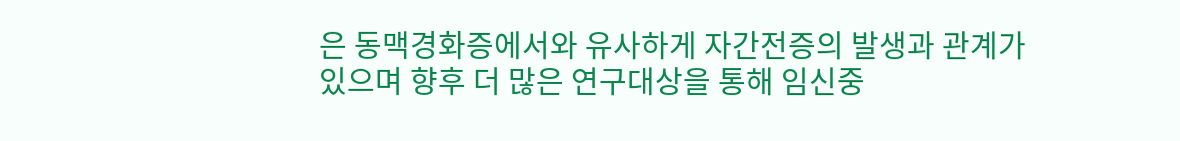은 동맥경화증에서와 유사하게 자간전증의 발생과 관계가 있으며 향후 더 많은 연구대상을 통해 임신중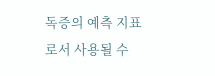독증의 예측 지표로서 사용될 수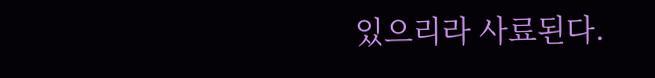있으리라 사료된다.